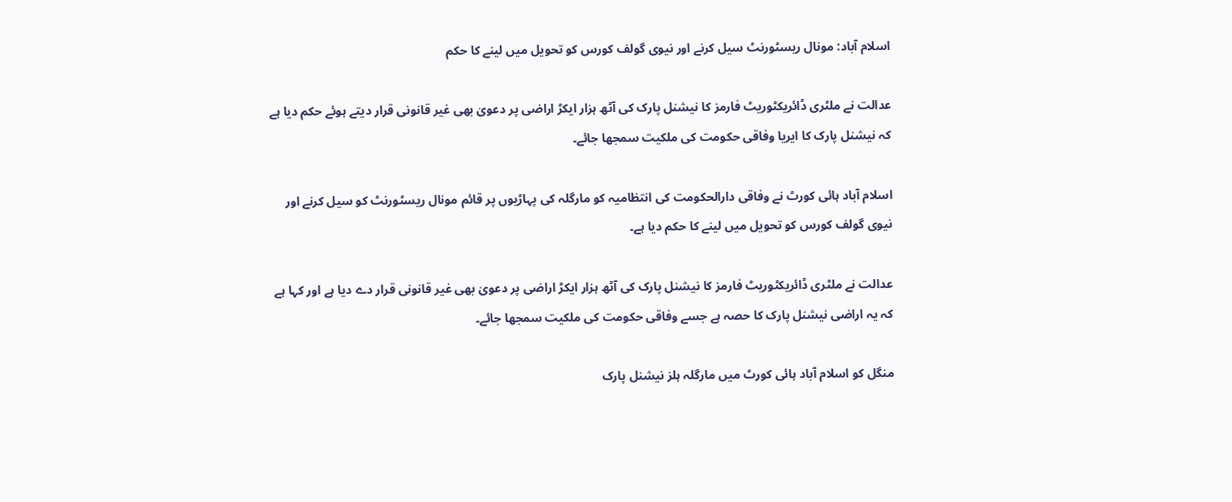اسلام آباد: مونال ریسٹورنٹ سیل کرنے اور نیوی گولف کورس کو تحویل میں لینے کا حکم

عدالت نے ملٹری ڈائریکٹوریٹ فارمز کا نیشنل پارک کی آٹھ ہزار ایکڑ اراضی پر دعویٰ بھی غیر قانونی قرار دیتے ہوئے حکم دیا ہے کہ نیشنل پارک کا ایریا وفاقی حکومت کی ملکیت سمجھا جائے۔

اسلام آباد ہائی کورٹ نے وفاقی دارالحکومت کی انتظامیہ کو مارگلہ کی پہاڑیوں پر قائم مونال ریسٹورنٹ کو سیل کرنے اور نیوی گولف کورس کو تحویل میں لینے کا حکم دیا ہے۔

عدالت نے ملٹری ڈائریکٹوریٹ فارمز کا نیشنل پارک کی آٹھ ہزار ایکڑ اراضی پر دعویٰ بھی غیر قانونی قرار دے دیا ہے اور کہا ہے کہ یہ اراضی نیشنل پارک کا حصہ ہے جسے وفاقی حکومت کی ملکیت سمجھا جائے۔

منگل کو اسلام آباد ہائی کورٹ میں مارگلہ ہلز نیشنل پارک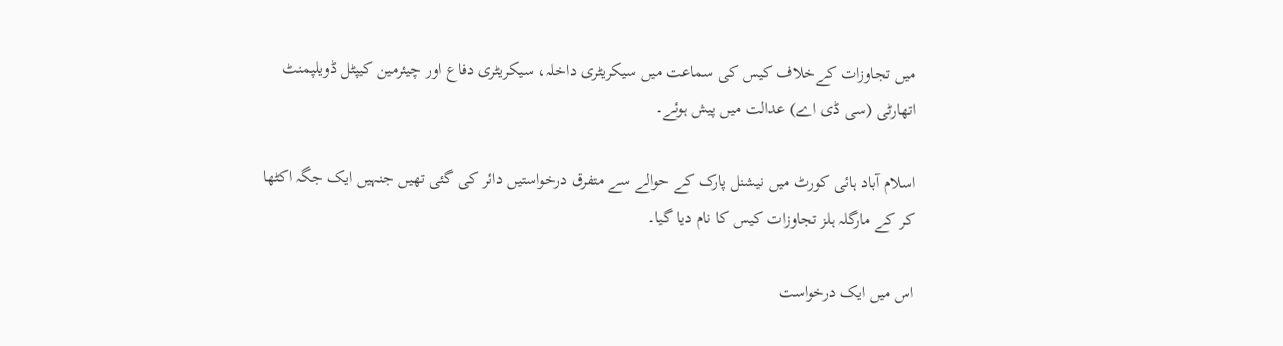میں تجاوزات کےخلاف کیس کی سماعت میں سیکریٹری داخلہ، سیکریٹری دفاع اور چیئرمین کیپٹل ڈویلپمنٹ اتھارٹی (سی ڈی اے) عدالت میں پیش ہوئے۔

اسلام آباد ہائی کورٹ میں نیشنل پارک کے حوالے سے متفرق درخواستیں دائر کی گئی تھیں جنہیں ایک جگہ اکٹھا کر کے مارگلہ ہلز تجاوزات کیس کا نام دیا گیا۔

اس میں ایک درخواست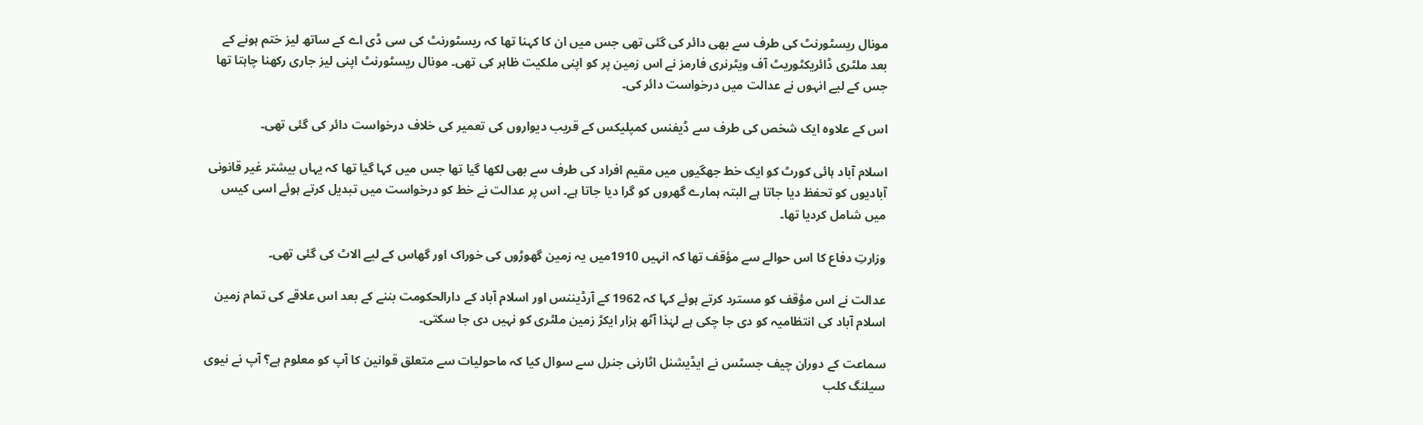مونال ریسٹورنٹ کی طرف سے بھی دائر کی گئی تھی جس میں ان کا کہنا تھا کہ ریسٹورنٹ کی سی ڈی اے کے ساتھ لیز ختم ہونے کے بعد ملٹری ڈائریکٹوریٹ آف ویٹرنری فارمز نے اس زمین پر کو اپنی ملکیت ظاہر کی تھی۔ مونال ریسٹورنٹ اپنی لیز جاری رکھنا چاہتا تھا جس کے لیے انہوں نے عدالت میں درخواست دائر کی۔

اس کے علاوہ ایک شخص کی طرف سے ڈیفنس کمپلیکس کے قریب دیواروں کی تعمیر کی خلاف درخواست دائر کی گئی تھی۔

اسلام آباد ہائی کورٹ کو ایک خط جھگیوں میں مقیم افراد کی طرف سے بھی لکھا گیا تھا جس میں کہا گیا تھا کہ یہاں بیشتر غیر قانونی آبادیوں کو تحفظ دیا جاتا ہے البتہ ہمارے گھروں کو گرا دیا جاتا ہے۔ اس پر عدالت نے خط کو درخواست میں تبدیل کرتے ہوئے اسی کیس میں شامل کردیا تھا۔

وزارتِ دفاع کا اس حوالے سے مؤقف تھا کہ انہیں 1910میں یہ زمین گھوڑوں کی خوراک اور گھاس کے لیے الاٹ کی گئی تھی۔

عدالت نے اس مؤقف کو مسترد کرتے ہوئے کہا کہ 1962 کے آرڈیننس اور اسلام آباد کے دارالحکومت بننے کے بعد اس علاقے کی تمام زمین اسلام آباد کی انتظامیہ کو دی جا چکی ہے لہٰذا آٹھ ہزار ایکڑ زمین ملٹری کو نہیں دی جا سکتی۔

سماعت کے دوران چیف جسٹس نے ایڈیشنل اٹارنی جنرل سے سوال کیا کہ ماحولیات سے متعلق قوانین کا آپ کو معلوم ہے؟ آپ نے نیوی سیلنگ کلب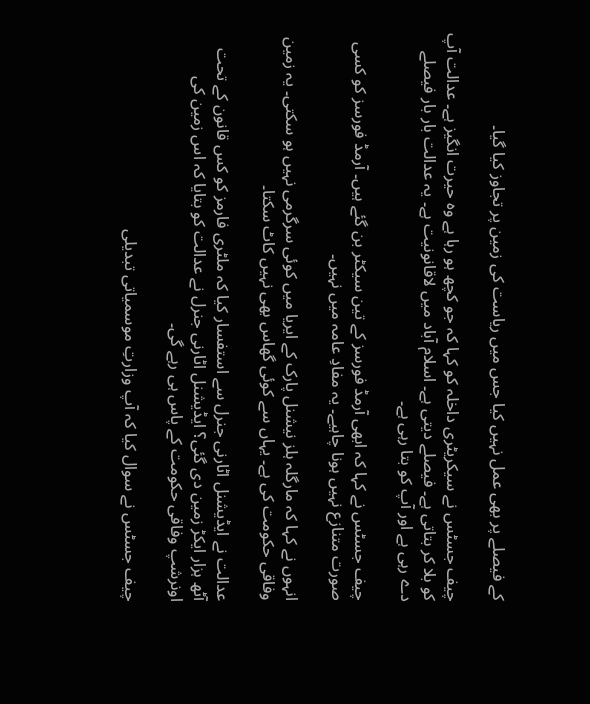کے فیصلے پر بھی عمل نہیں کیا جس میں ریاست کی زمین پر تجاوز کیا گیا۔

چیف جسٹس نے سیکریٹری داخلہ کو کہا کہ جو کچھ ہو رہا ہے وہ حیرت انگیز ہے۔ عدالت آپ کو بلا کر بتاتی ہے۔ فیصلے دیتی ہے۔ اسلام آباد میں لاقانونیت ہے۔ یہ عدالت بار بار فیصلے دے رہی ہے اور آپ کو بتا رہی ہے۔

چیف جسٹس نے کہا کہ ابھی آرمڈ فورسز کے تین سیکٹر بن گئے ہیں۔ آرمڈ فورسز کو کسی صورت متنازع نہیں ہونا چاہیے۔ یہ مفادِ عامہ میں نہیں۔

انہوں نے کہا کہ مارگلہ ہلز نیشنل پارک کے ایریا میں کوئی سرگرمی نہیں ہو سکتی۔ یہ زمین وفاقی حکومت کی ہے۔ یہاں سے کوئی گھاس بھی نہیں کاٹ سکتا۔

عدالت نے ایڈیشنل اٹارنی جنرل سے استفسار کیا کہ ملٹری فارمز کو کس قانون کے تحت آٹھ ہزار ایکڑ زمین دی گئی؟ ایڈیشنل اٹارنی جنرل نے عدالت کو بتایا کہ اس زمین کی اونرشپ وفاقی حکومت کے پاس ہی رہے گی۔

چیف جسٹس نے سوال کیا کہ آپ وزارتِ موسمیاتی تبدیلی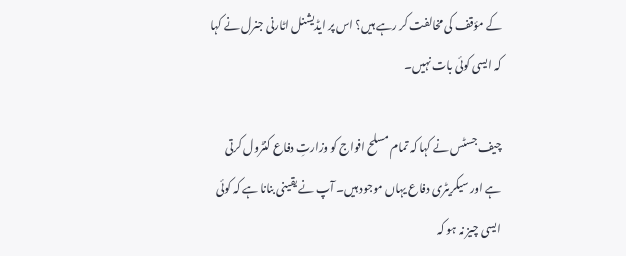کے مؤقف کی مخالفت کر رہے ہیں؟ اس پر ایڈیشنل اٹارنی جنرل نے کہا کہ ایسی کوئی بات نہیں۔

چیف جسٹس نے کہا کہ تمام مسلح افواج کو وزارتِ دفاع کنٹرول کرتی ہے اور سیکریٹری دفاع یہاں موجود ہیں۔ آپ نے یقینی بنانا ہے کہ کوئی ایسی چیز نہ ہو کہ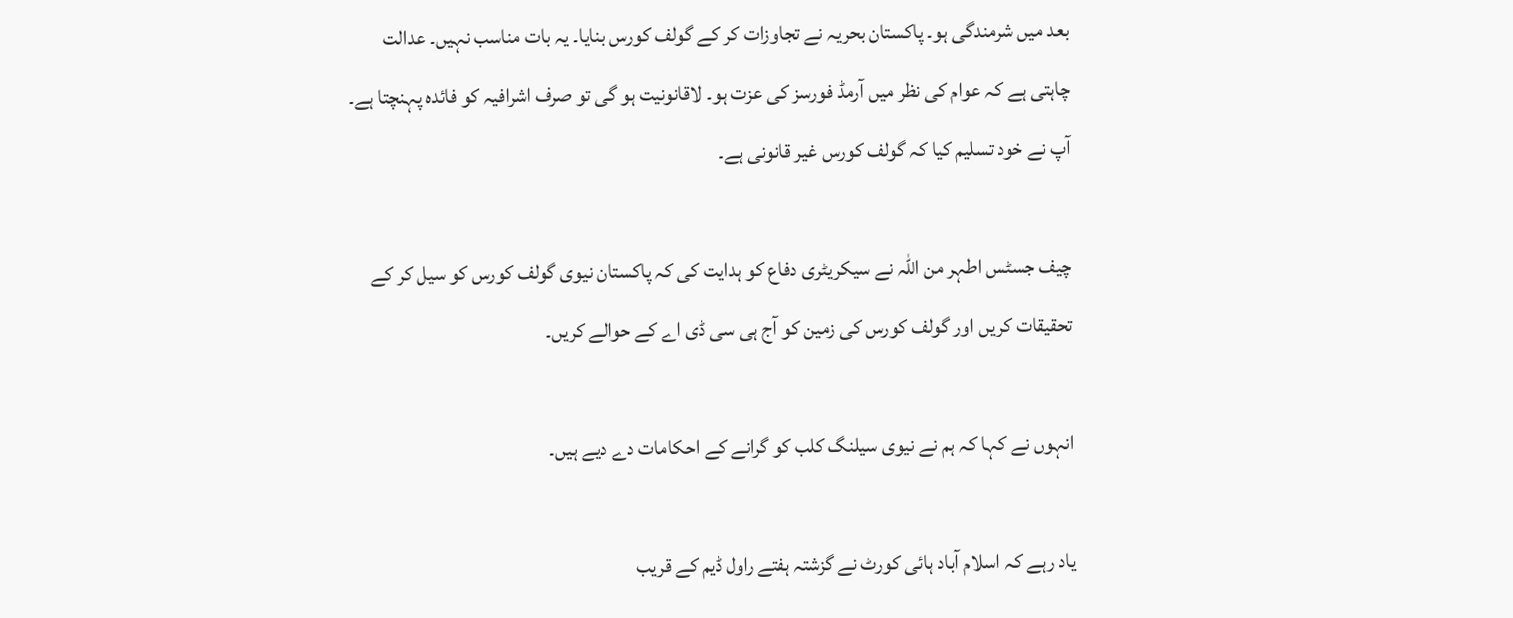بعد میں شرمندگی ہو۔ پاکستان بحریہ نے تجاوزات کر کے گولف کورس بنایا۔ یہ بات مناسب نہیں۔ عدالت چاہتی ہے کہ عوام کی نظر میں آرمڈ فورسز کی عزت ہو۔ لاقانونیت ہو گی تو صرف اشرافیہ کو فائدہ پہنچتا ہے۔ آپ نے خود تسلیم کیا کہ گولف کورس غیر قانونی ہے۔

چیف جسٹس اطہر من اللہ نے سیکریٹری دفاع کو ہدایت کی کہ پاکستان نیوی گولف کورس کو سیل کر کے تحقیقات کریں اور گولف کورس کی زمین کو آج ہی سی ڈی اے کے حوالے کریں۔

انہوں نے کہا کہ ہم نے نیوی سیلنگ کلب کو گرانے کے احکامات دے دیے ہیں۔

یاد رہے کہ اسلام آباد ہائی کورٹ نے گزشتہ ہفتے راول ڈیم کے قریب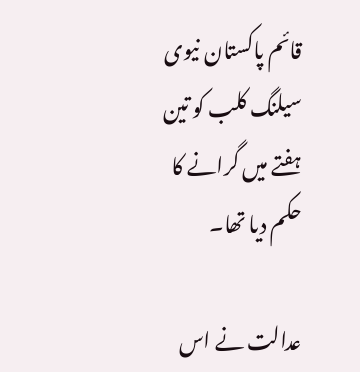قائم پاکستان نیوی سیلنگ کلب کو تین ہفتے میں گرانے کا حکم دیا تھا۔

عدالت نے اس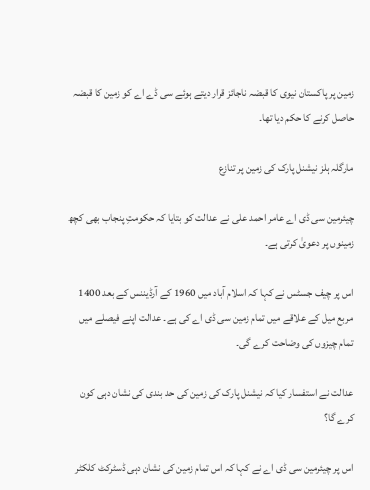زمین پر پاکستان نیوی کا قبضہ ناجائز قرار دیتے ہوئے سی ڈے اے کو زمین کا قبضہ حاصل کرنے کا حکم دیا تھا۔

مارگلہ ہلز نیشنل پارک کی زمین پر تنازع

چیئرمین سی ڈی اے عامر احمد علی نے عدالت کو بتایا کہ حکومتِ پنجاب بھی کچھ زمینوں پر دعویٰ کرتی ہے۔

اس پر چیف جسٹس نے کہا کہ اسلام آباد میں 1960 کے آرڈیننس کے بعد 1400 مربع میل کے علاقے میں تمام زمین سی ڈی اے کی ہے۔ عدالت اپنے فیصلے میں تمام چیزوں کی وضاحت کرے گی۔

عدالت نے استفسار کیا کہ نیشنل پارک کی زمین کی حد بندی کی نشان دہی کون کرے گا؟

اس پر چیئرمین سی ڈی اے نے کہا کہ اس تمام زمین کی نشان دہی ڈسٹرکٹ کلکٹر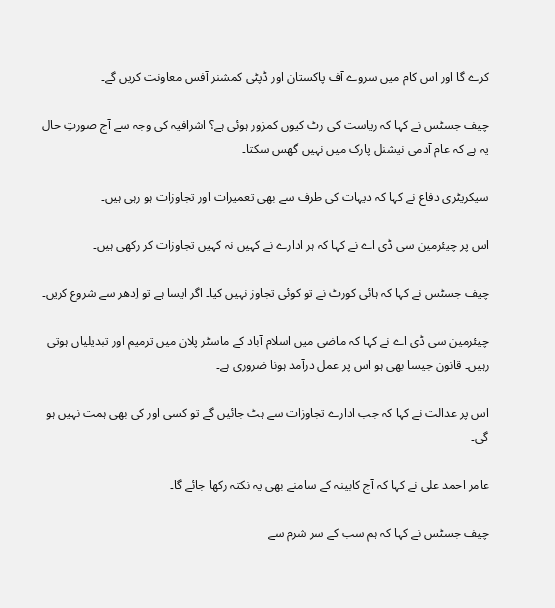کرے گا اور اس کام میں سروے آف پاکستان اور ڈپٹی کمشنر آفس معاونت کریں گے۔

چیف جسٹس نے کہا کہ ریاست کی رٹ کیوں کمزور ہوئی ہے؟ اشرافیہ کی وجہ سے آج صورتِ حال یہ ہے کہ عام آدمی نیشنل پارک میں نہیں گھس سکتا۔

سیکریٹری دفاع نے کہا کہ دیہات کی طرف سے بھی تعمیرات اور تجاوزات ہو رہی ہیں۔

اس پر چیئرمین سی ڈی اے نے کہا کہ ہر ادارے نے کہیں نہ کہیں تجاوزات کر رکھی ہیں۔

چیف جسٹس نے کہا کہ ہائی کورٹ نے تو کوئی تجاوز نہیں کیا۔ اگر ایسا ہے تو اِدھر سے شروع کریں۔

چیئرمین سی ڈی اے نے کہا کہ ماضی میں اسلام آباد کے ماسٹر پلان میں ترمیم اور تبدیلیاں ہوتی رہیں۔ قانون جیسا بھی ہو اس پر عمل درآمد ہونا ضروری ہے۔

اس پر عدالت نے کہا کہ جب ادارے تجاوزات سے ہٹ جائیں گے تو کسی اور کی بھی ہمت نہیں ہو گی۔

عامر احمد علی نے کہا کہ آج کابینہ کے سامنے بھی یہ نکتہ رکھا جائے گا۔

چیف جسٹس نے کہا کہ ہم سب کے سر شرم سے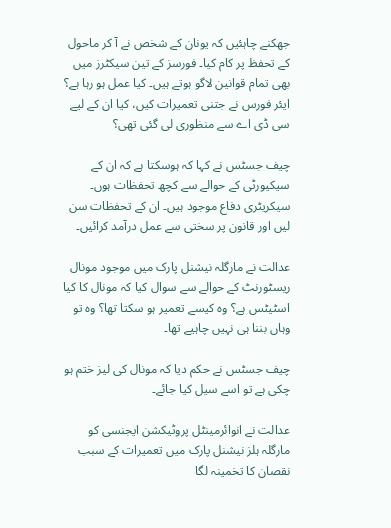جھکنے چاہئیں کہ یونان کے شخص نے آ کر ماحول کے تحفظ پر کام کیا۔ فورسز کے تین سیکٹرز میں بھی تمام قوانین لاگو ہوتے ہیں۔ کیا عمل ہو رہا ہے؟ ایئر فورس نے جتنی تعمیرات کیں، کیا ان کے لیے سی ڈی اے سے منظوری لی گئی تھی؟

چیف جسٹس نے کہا کہ ہوسکتا ہے کہ ان کے سیکیورٹی کے حوالے سے کچھ تحفظات ہوں۔ سیکریٹری دفاع موجود ہیں۔ ان کے تحفظات سن لیں اور قانون پر سختی سے عمل درآمد کرائیں۔

عدالت نے مارگلہ نیشنل پارک میں موجود مونال ریسٹورنٹ کے حوالے سے سوال کیا کہ مونال کا کیا اسٹیٹس ہے؟ وہ کیسے تعمیر ہو سکتا تھا؟ وہ تو وہاں بننا ہی نہیں چاہیے تھا۔

چیف جسٹس نے حکم دیا کہ مونال کی لیز ختم ہو چکی ہے تو اسے سیل کیا جائے۔

عدالت نے انوائرمینٹل پروٹیکشن ایجنسی کو مارگلہ ہلز نیشنل پارک میں تعمیرات کے سبب نقصان کا تخمینہ لگا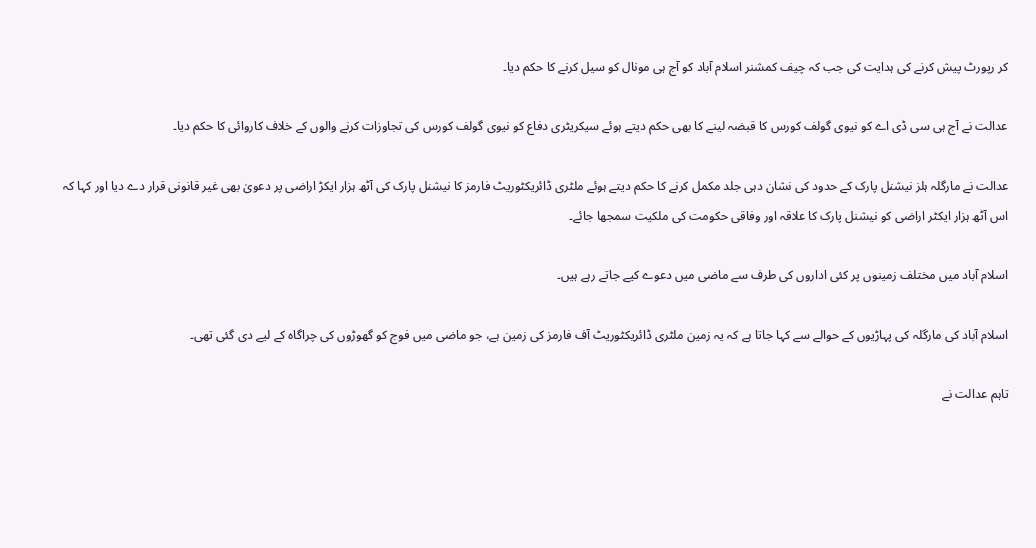کر رپورٹ پیش کرنے کی ہدایت کی جب کہ چیف کمشنر اسلام آباد کو آج ہی مونال کو سیل کرنے کا حکم دیا۔

عدالت نے آج ہی سی ڈی اے کو نیوی گولف کورس کا قبضہ لینے کا بھی حکم دیتے ہوئے سیکریٹری دفاع کو نیوی گولف کورس کی تجاوزات کرنے والوں کے خلاف کاروائی کا حکم دیا۔

عدالت نے مارگلہ ہلز نیشنل پارک کے حدود کی نشان دہی جلد مکمل کرنے کا حکم دیتے ہوئے ملٹری ڈائریکٹوریٹ فارمز کا نیشنل پارک کی آٹھ ہزار ایکڑ اراضی پر دعویٰ بھی غیر قانونی قرار دے دیا اور کہا کہ اس آٹھ ہزار ایکٹر اراضی کو نیشنل پارک کا علاقہ اور وفاقی حکومت کی ملکیت سمجھا جائے۔

اسلام آباد میں مختلف زمینوں پر کئی اداروں کی طرف سے ماضی میں دعوے کیے جاتے رہے ہیں۔

اسلام آباد کی مارگلہ کی پہاڑیوں کے حوالے سے کہا جاتا ہے کہ یہ زمین ملٹری ڈائریکٹوریٹ آف فارمز کی زمین ہے، جو ماضی میں فوج کو گھوڑوں کی چراگاہ کے لیے دی گئی تھی۔

تاہم عدالت نے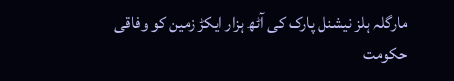مارگلہ ہلز نیشنل پارک کی آٹھ ہزار ایکڑ زمین کو وفاقی حکومت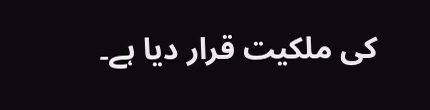کی ملکیت قرار دیا ہے۔